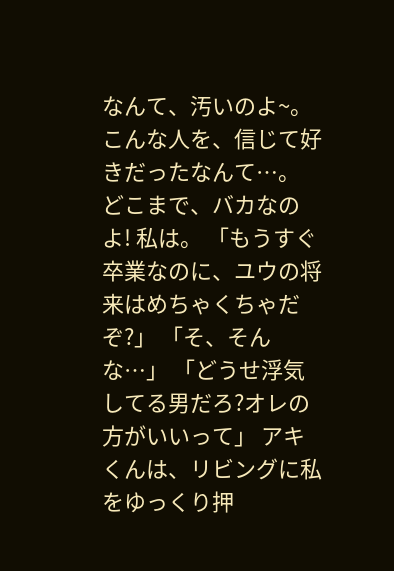なんて、汚いのよ~。 こんな人を、信じて好きだったなんて…。 どこまで、バカなのよ! 私は。 「もうすぐ卒業なのに、ユウの将来はめちゃくちゃだぞ?」 「そ、そんな…」 「どうせ浮気してる男だろ?オレの方がいいって」 アキくんは、リビングに私をゆっくり押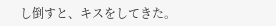し倒すと、キスをしてきた。